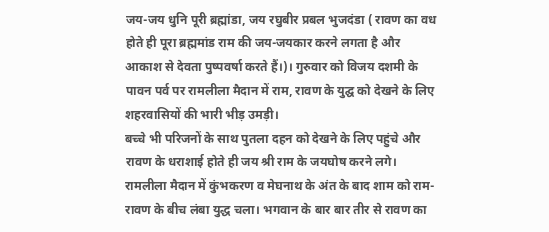जय-जय धुनि पूरी ब्रह्मांडा, जय रघुबीर प्रबल भुजदंडा ( रावण का वध होते ही पूरा ब्रह्ममांड राम की जय-जयकार करने लगता है और आकाश से देवता पुष्पवर्षा करते हैं।)। गुरुवार को विजय दशमी के पावन पर्व पर रामलीला मैदान में राम, रावण के युद्घ को देखने के लिए शहरवासियों की भारी भीड़ उमड़ी।
बच्चे भी परिजनों के साथ पुतला दहन को देखने के लिए पहुंचे और रावण के धराशाई होते ही जय श्री राम के जयघोष करने लगे। रामलीला मैदान में कुंभकरण व मेघनाथ के अंत के बाद शाम को राम-रावण के बीच लंबा युद्ध चला। भगवान के बार बार तीर से रावण का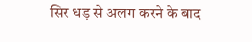सिर धड़ से अलग करने के बाद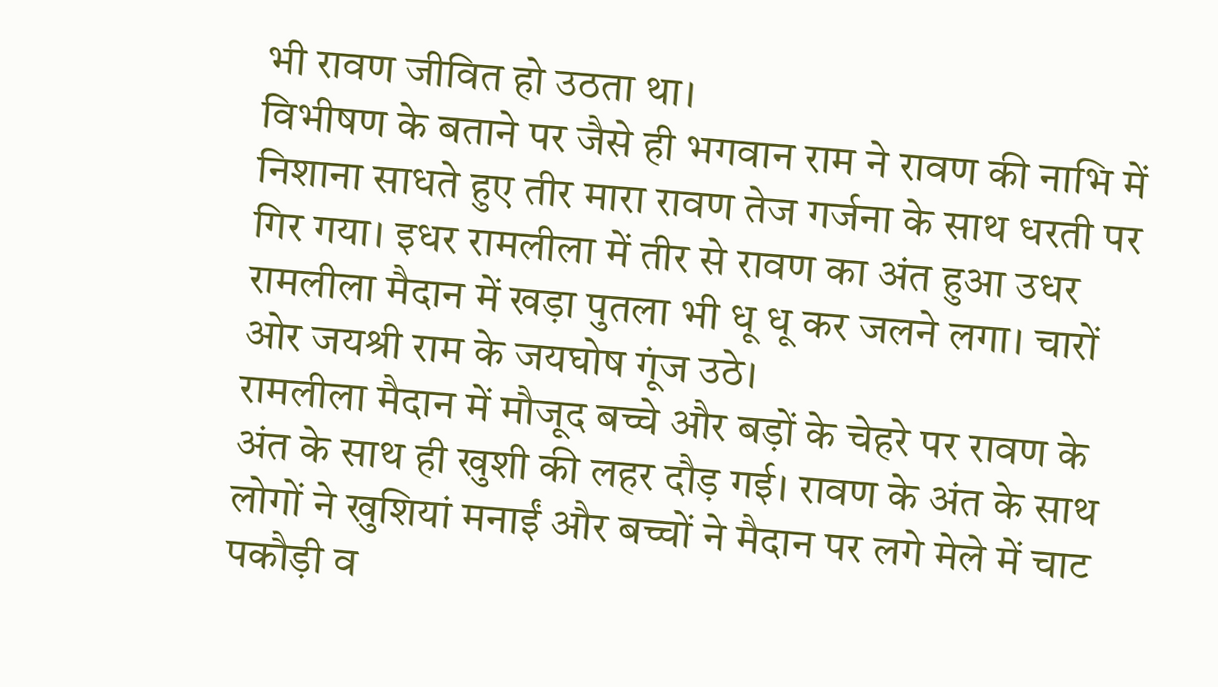भी रावण जीवित हो उठता था।
विभीषण के बताने पर जैसे ही भगवान राम ने रावण की नाभि में निशाना साधते हुए तीर मारा रावण तेज गर्जना के साथ धरती पर गिर गया। इधर रामलीला में तीर से रावण का अंत हुआ उधर रामलीला मैदान में खड़ा पुतला भी धू धू कर जलने लगा। चारों ओर जयश्री राम के जयघोष गूंज उठे।
रामलीला मैदान में मौजूद बच्चे और बड़ों के चेहरे पर रावण के अंत के साथ ही खुशी की लहर दौड़ गई। रावण के अंत के साथ लोगों ने खुशियां मनाईं और बच्चों ने मैदान पर लगे मेले में चाट पकौड़ी व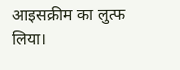आइसक्रीम का लुत्फ लिया।